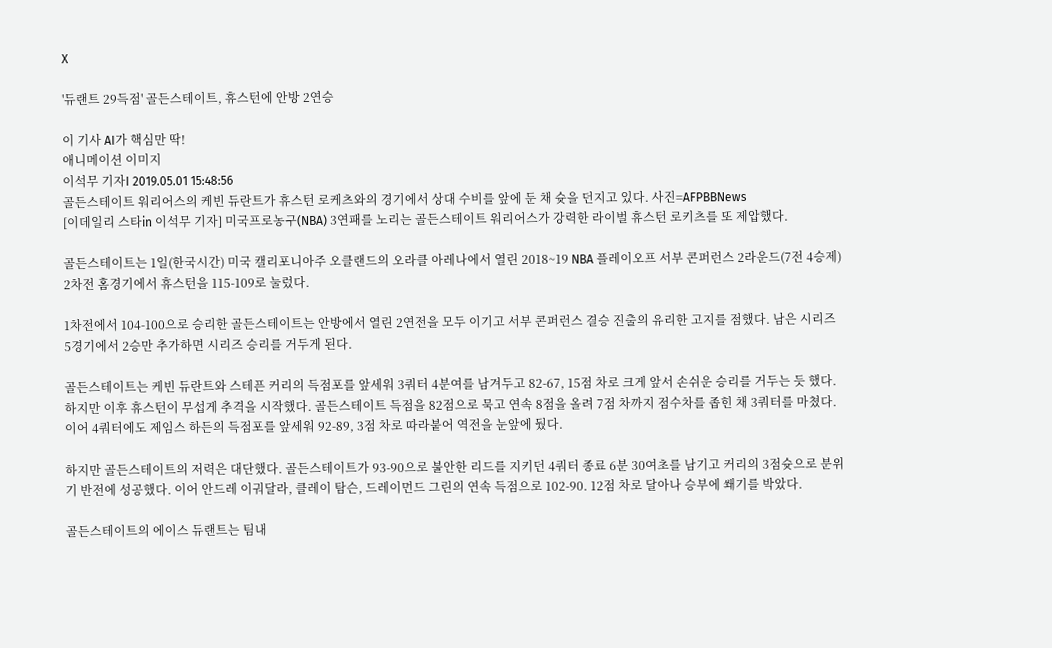X

'듀랜트 29득점' 골든스테이트, 휴스턴에 안방 2연승

이 기사 AI가 핵심만 딱!
애니메이션 이미지
이석무 기자I 2019.05.01 15:48:56
골든스테이트 워리어스의 케빈 듀란트가 휴스턴 로케츠와의 경기에서 상대 수비를 앞에 둔 채 슛을 던지고 있다. 사진=AFPBBNews
[이데일리 스타in 이석무 기자] 미국프로농구(NBA) 3연패를 노리는 골든스테이트 워리어스가 강력한 라이벌 휴스턴 로키츠를 또 제압했다.

골든스테이트는 1일(한국시간) 미국 캘리포니아주 오클랜드의 오라클 아레나에서 열린 2018~19 NBA 플레이오프 서부 콘퍼런스 2라운드(7전 4승제) 2차전 홈경기에서 휴스턴을 115-109로 눌렀다.

1차전에서 104-100으로 승리한 골든스테이트는 안방에서 열린 2연전을 모두 이기고 서부 콘퍼런스 결승 진출의 유리한 고지를 점했다. 남은 시리즈 5경기에서 2승만 추가하면 시리즈 승리를 거두게 된다.

골든스테이트는 케빈 듀란트와 스테픈 커리의 득점포를 앞세워 3쿼터 4분여를 남겨두고 82-67, 15점 차로 크게 앞서 손쉬운 승리를 거두는 듯 했다. 하지만 이후 휴스턴이 무섭게 추격을 시작했다. 골든스테이트 득점을 82점으로 묵고 연속 8점을 올려 7점 차까지 점수차를 좁힌 채 3쿼터를 마쳤다. 이어 4쿼터에도 제임스 하든의 득점포를 앞세워 92-89, 3점 차로 따라붙어 역전을 눈앞에 뒀다.

하지만 골든스테이트의 저력은 대단했다. 골든스테이트가 93-90으로 불안한 리드를 지키던 4쿼터 종료 6분 30여초를 남기고 커리의 3점슛으로 분위기 반전에 성공했다. 이어 안드레 이궈달라, 클레이 탐슨, 드레이먼드 그린의 연속 득점으로 102-90. 12점 차로 달아나 승부에 쐐기를 박았다.

골든스테이트의 에이스 듀랜트는 팀내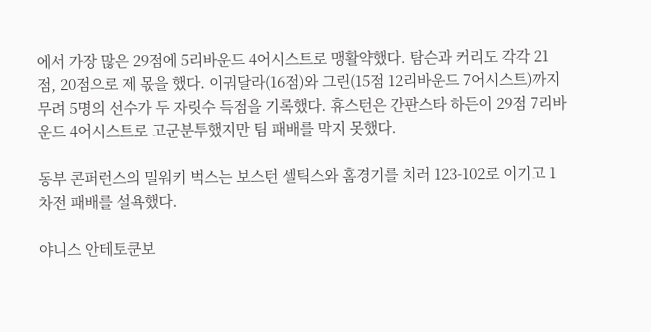에서 가장 많은 29점에 5리바운드 4어시스트로 맹활약했다. 탐슨과 커리도 각각 21점, 20점으로 제 몫을 했다. 이궈달라(16점)와 그린(15점 12리바운드 7어시스트)까지 무려 5명의 선수가 두 자릿수 득점을 기록했다. 휴스턴은 간판스타 하든이 29점 7리바운드 4어시스트로 고군분투했지만 팀 패배를 막지 못했다.

동부 콘퍼런스의 밀워키 벅스는 보스턴 셀틱스와 홈경기를 치러 123-102로 이기고 1차전 패배를 설욕했다.

야니스 안테토쿤보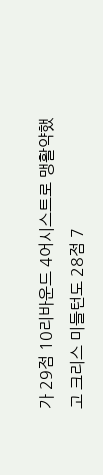가 29점 10리바운드 4어시스트로 맹활약했고 크리스 미들턴도 28점 7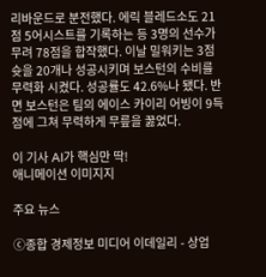리바운드로 분전했다. 에릭 블레드소도 21점 5어시스트를 기록하는 등 3명의 선수가 무려 78점을 합작했다. 이날 밀워키는 3점슛을 20개나 성공시키며 보스턴의 수비를 무력화 시켰다. 성공률도 42.6%나 됐다. 반면 보스턴은 팀의 에이스 카이리 어빙이 9득점에 그쳐 무력하게 무릎을 꿇었다.

이 기사 AI가 핵심만 딱!
애니메이션 이미지지

주요 뉴스

ⓒ종합 경제정보 미디어 이데일리 - 상업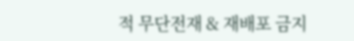적 무단전재 & 재배포 금지